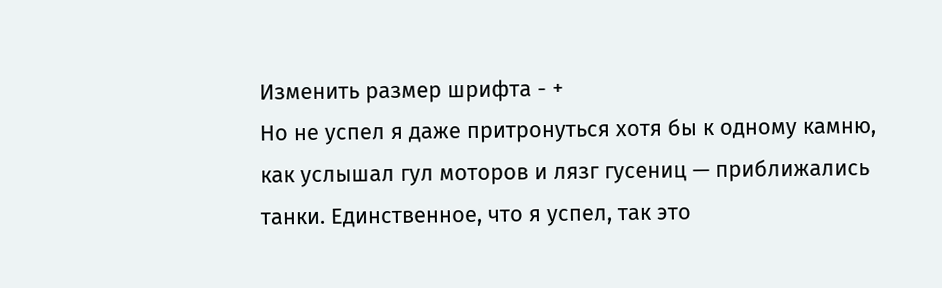Изменить размер шрифта - +
Но не успел я даже притронуться хотя бы к одному камню, как услышал гул моторов и лязг гусениц — приближались танки. Единственное, что я успел, так это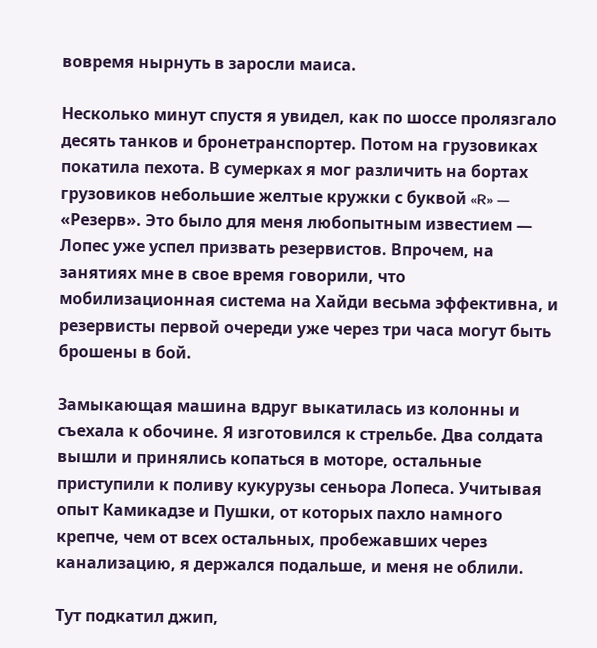вовремя нырнуть в заросли маиса.

Несколько минут спустя я увидел, как по шоссе пролязгало десять танков и бронетранспортер. Потом на грузовиках покатила пехота. В сумерках я мог различить на бортах грузовиков небольшие желтые кружки с буквой «R» — «Резерв». Это было для меня любопытным известием — Лопес уже успел призвать резервистов. Впрочем, на занятиях мне в свое время говорили, что мобилизационная система на Хайди весьма эффективна, и резервисты первой очереди уже через три часа могут быть брошены в бой.

Замыкающая машина вдруг выкатилась из колонны и съехала к обочине. Я изготовился к стрельбе. Два солдата вышли и принялись копаться в моторе, остальные приступили к поливу кукурузы сеньора Лопеса. Учитывая опыт Камикадзе и Пушки, от которых пахло намного крепче, чем от всех остальных, пробежавших через канализацию, я держался подальше, и меня не облили.

Тут подкатил джип,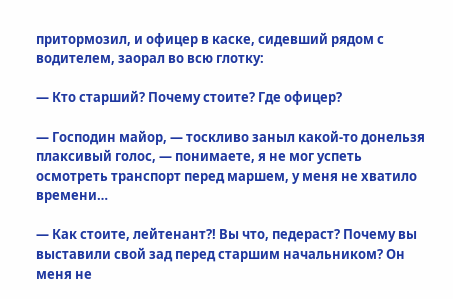притормозил, и офицер в каске, сидевший рядом с водителем, заорал во всю глотку:

— Кто старший? Почему стоите? Где офицер?

— Господин майор, — тоскливо заныл какой-то донельзя плаксивый голос, — понимаете, я не мог успеть осмотреть транспорт перед маршем, у меня не хватило времени…

— Как стоите, лейтенант?! Вы что, педераст? Почему вы выставили свой зад перед старшим начальником? Он меня не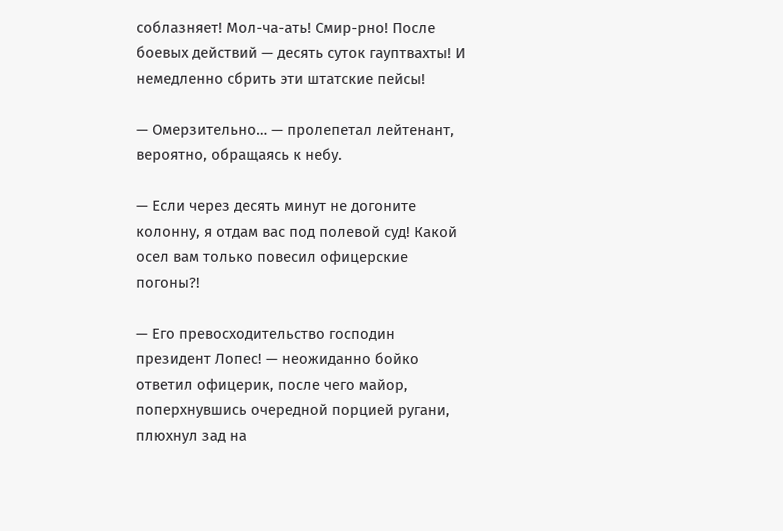соблазняет! Мол-ча-ать! Смир-рно! После боевых действий — десять суток гауптвахты! И немедленно сбрить эти штатские пейсы!

— Омерзительно… — пролепетал лейтенант, вероятно, обращаясь к небу.

— Если через десять минут не догоните колонну, я отдам вас под полевой суд! Какой осел вам только повесил офицерские погоны?!

— Его превосходительство господин президент Лопес! — неожиданно бойко ответил офицерик, после чего майор, поперхнувшись очередной порцией ругани, плюхнул зад на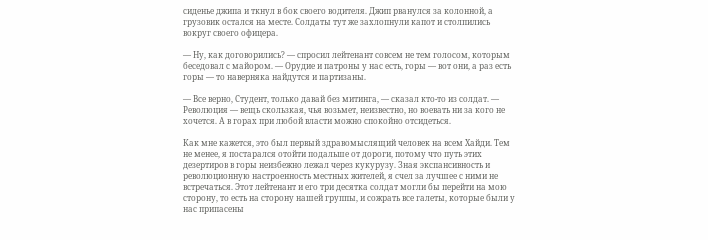сиденье джипа и ткнул в бок своего водителя. Джип рванулся за колонной, а грузовик остался на месте. Солдаты тут же захлопнули капот и столпились вокруг своего офицера.

— Ну, как договорились? — спросил лейтенант совсем не тем голосом, которым беседовал с майором. — Орудие и патроны у нас есть, горы — вот они, а раз есть горы — то наверняка найдутся и партизаны.

— Все верно, Студент, только давай без митинга, — сказал кто-то из солдат. — Революция — вещь скользкая, чья возьмет, неизвестно, но воевать ни за кого не хочется. А в горах при любой власти можно спокойно отсидеться.

Как мне кажется, это был первый здравомыслящий человек на всем Хайди. Тем не менее, я постарался отойти подальше от дороги, потому что путь этих дезертиров в горы неизбежно лежал через кукурузу. Зная экспансивность и революционную настроенность местных жителей, я счел за лучшее с ними не встречаться. Этот лейтенант и его три десятка солдат могли бы перейти на мою сторону, то есть на сторону нашей группы, и сожрать все галеты, которые были у нас припасены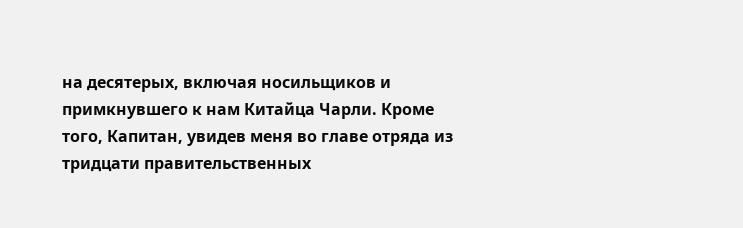на десятерых, включая носильщиков и примкнувшего к нам Китайца Чарли. Кроме того, Капитан, увидев меня во главе отряда из тридцати правительственных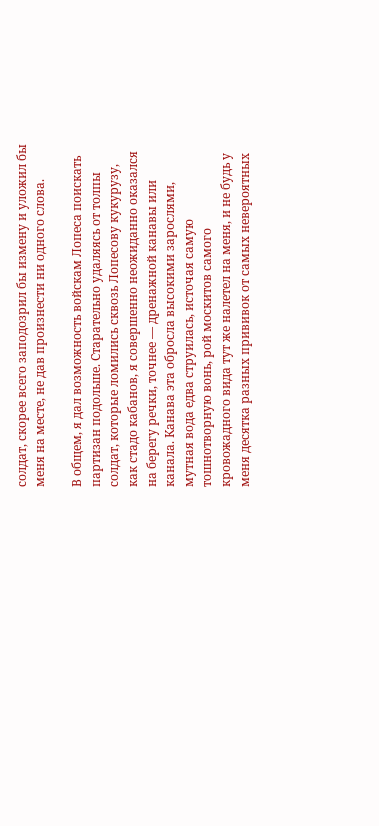солдат, скорее всего заподозрил бы измену и уложил бы меня на месте, не дав произнести ни одного слова.

В общем, я дал возможность войскам Лопеса поискать партизан подольше. Старательно удаляясь от толпы солдат, которые ломились сквозь Лопесову кукурузу, как стадо кабанов, я совершенно неожиданно оказался на берегу речки, точнее — дренажной канавы или канала. Канава эта обросла высокими зарослями, мутная вода едва струилась, источая самую тошнотворную вонь, рой москитов самого кровожадного вида тут же налетел на меня, и не будь у меня десятка разных прививок от самых невероятных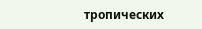тропических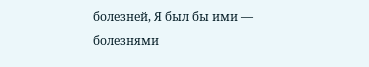болезней, Я был бы ими — болезнями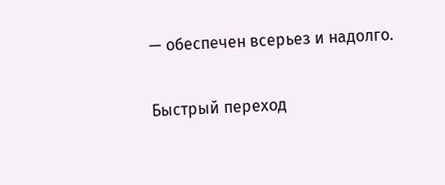— обеспечен всерьез и надолго.

Быстрый переход